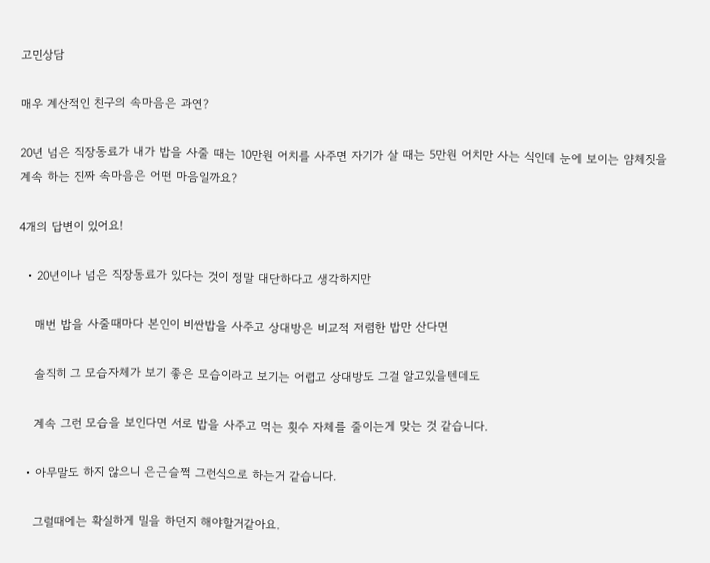고민상담

매우 계산적인 친구의 속마음은 과연?

20년 넘은 직장동료가 내가 밥을 사줄 때는 10만원 어치를 사주면 자기가 살 때는 5만원 어치만 사는 식인데 눈에 보이는 얌체짓을 계속 하는 진짜 속마음은 어떤 마음일까요?

4개의 답변이 있어요!

  • 20년이나 넘은 직장동료가 있다는 것이 정말 대단하다고 생각하지만

    매번 밥을 사줄때마다 본인이 비싼밥을 사주고 상대방은 비교적 저렴한 밥만 산다면

    솔직히 그 모습자체가 보기 좋은 모습이라고 보기는 어렵고 상대방도 그걸 알고있을텐데도

    계속 그런 모습을 보인다면 서로 밥을 사주고 먹는 횟수 자체를 줄이는게 맞는 것 같습니다.

  • 아무말도 하지 않으니 은근슬쩍 그런식으로 하는거 같습니다.

    그럴때에는 확실하게 밀을 하던지 해야할거같아요.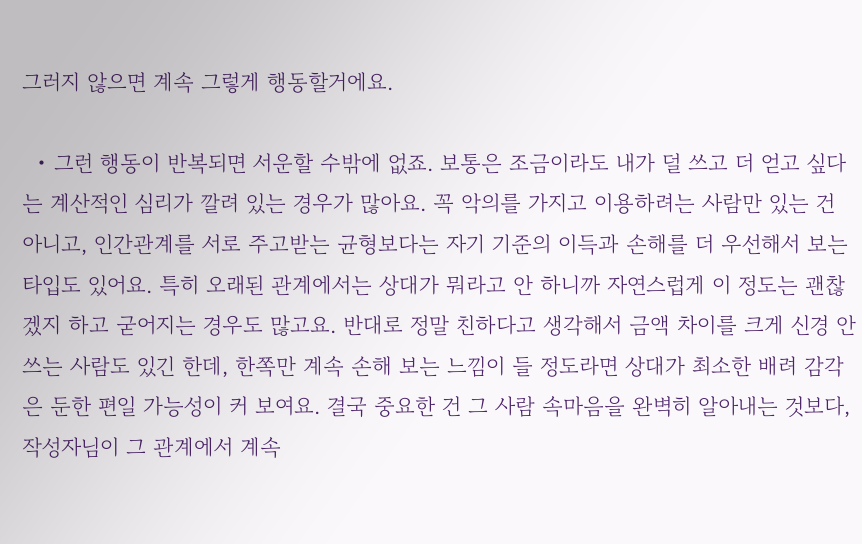그러지 않으면 계속 그렇게 행동할거에요.

  • 그런 행동이 반복되면 서운할 수밖에 없죠. 보통은 조금이라도 내가 덜 쓰고 더 얻고 싶다는 계산적인 심리가 깔려 있는 경우가 많아요. 꼭 악의를 가지고 이용하려는 사람만 있는 건 아니고, 인간관계를 서로 주고받는 균형보다는 자기 기준의 이득과 손해를 더 우선해서 보는 타입도 있어요. 특히 오래된 관계에서는 상대가 뭐라고 안 하니까 자연스럽게 이 정도는 괜찮겠지 하고 굳어지는 경우도 많고요. 반대로 정말 친하다고 생각해서 금액 차이를 크게 신경 안 쓰는 사람도 있긴 한데, 한쪽만 계속 손해 보는 느낌이 들 정도라면 상대가 최소한 배려 감각은 둔한 편일 가능성이 커 보여요. 결국 중요한 건 그 사람 속마음을 완벽히 알아내는 것보다, 작성자님이 그 관계에서 계속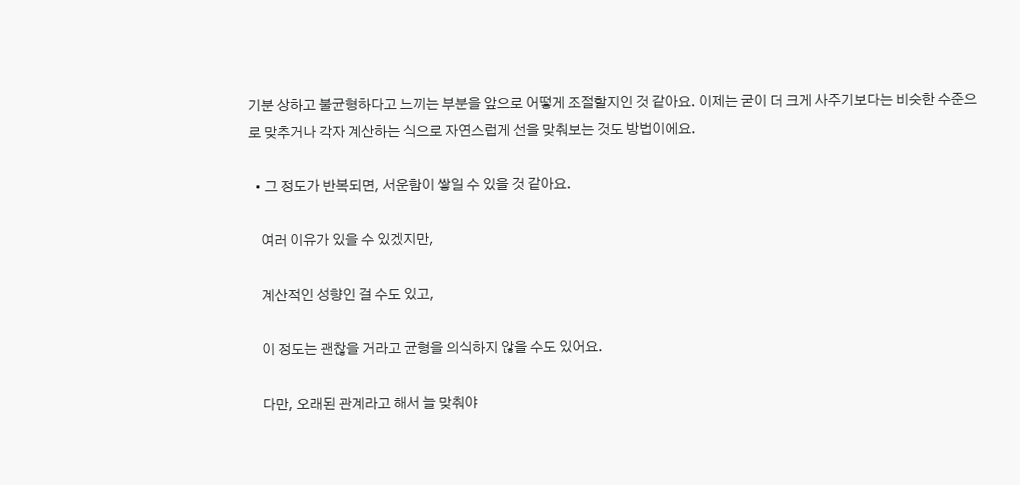기분 상하고 불균형하다고 느끼는 부분을 앞으로 어떻게 조절할지인 것 같아요. 이제는 굳이 더 크게 사주기보다는 비슷한 수준으로 맞추거나 각자 계산하는 식으로 자연스럽게 선을 맞춰보는 것도 방법이에요.

  • 그 정도가 반복되면, 서운함이 쌓일 수 있을 것 같아요.

    여러 이유가 있을 수 있겠지만,

    계산적인 성향인 걸 수도 있고,

    이 정도는 괜찮을 거라고 균형을 의식하지 않을 수도 있어요.

    다만, 오래된 관계라고 해서 늘 맞춰야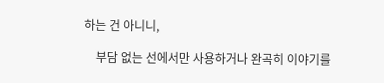하는 건 아니니,

    부담 없는 선에서만 사용하거나 완곡히 이야기를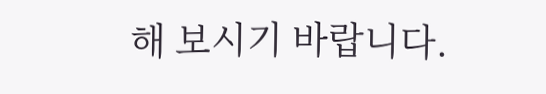해 보시기 바랍니다.